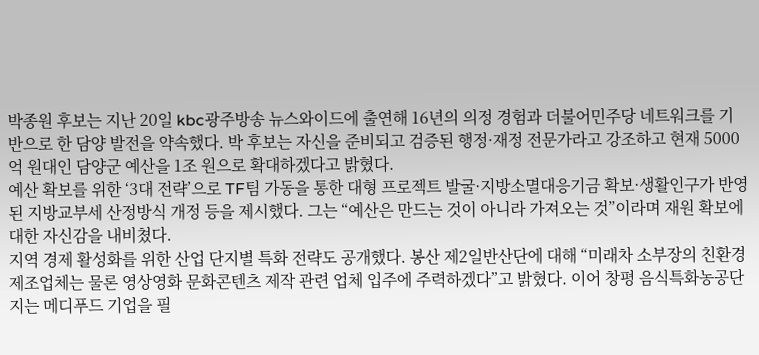박종원 후보는 지난 20일 kbc광주방송 뉴스와이드에 출연해 16년의 의정 경험과 더불어민주당 네트워크를 기반으로 한 담양 발전을 약속했다. 박 후보는 자신을 준비되고 검증된 행정·재정 전문가라고 강조하고 현재 5000억 원대인 담양군 예산을 1조 원으로 확대하겠다고 밝혔다.
예산 확보를 위한 ‘3대 전략’으로 TF팀 가동을 통한 대형 프로젝트 발굴·지방소멸대응기금 확보·생활인구가 반영된 지방교부세 산정방식 개정 등을 제시했다. 그는 “예산은 만드는 것이 아니라 가져오는 것”이라며 재원 확보에 대한 자신감을 내비쳤다.
지역 경제 활성화를 위한 산업 단지별 특화 전략도 공개했다. 봉산 제2일반산단에 대해 “미래차 소부장의 친환경 제조업체는 물론 영상영화 문화콘텐츠 제작 관련 업체 입주에 주력하겠다”고 밝혔다. 이어 창평 음식특화농공단지는 메디푸드 기업을 필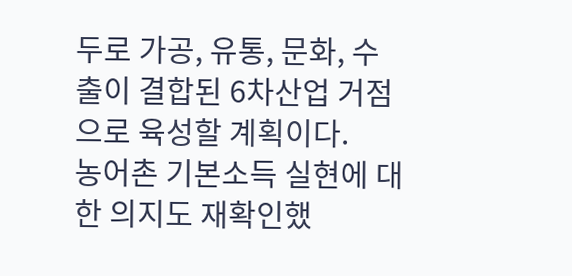두로 가공, 유통, 문화, 수출이 결합된 6차산업 거점으로 육성할 계획이다.
농어촌 기본소득 실현에 대한 의지도 재확인했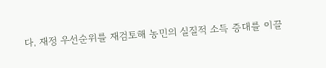다. 재정 우선순위를 재검토해 농민의 실질적 소득 증대를 이끌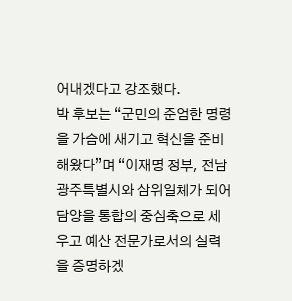어내겠다고 강조했다.
박 후보는 “군민의 준엄한 명령을 가슴에 새기고 혁신을 준비해왔다”며 “이재명 정부, 전남광주특별시와 삼위일체가 되어 담양을 통합의 중심축으로 세우고 예산 전문가로서의 실력을 증명하겠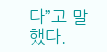다”고 말했다.